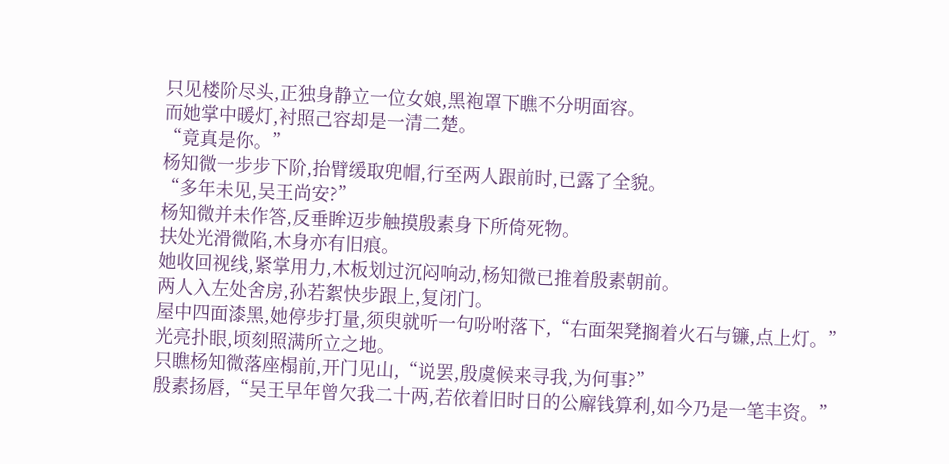只见楼阶尽头,正独身静立一位女娘,黑袍罩下瞧不分明面容。
而她掌中暖灯,衬照己容却是一清二楚。
“竟真是你。”
杨知微一步步下阶,抬臂缓取兜帽,行至两人跟前时,已露了全貌。
“多年未见,吴王尚安?”
杨知微并未作答,反垂眸迈步触摸殷素身下所倚死物。
扶处光滑微陷,木身亦有旧痕。
她收回视线,紧掌用力,木板划过沉闷响动,杨知微已推着殷素朝前。
两人入左处舍房,孙若絮快步跟上,复闭门。
屋中四面漆黑,她停步打量,须臾就听一句吩咐落下,“右面架凳搁着火石与镰,点上灯。”
光亮扑眼,顷刻照满所立之地。
只瞧杨知微落座榻前,开门见山,“说罢,殷虞候来寻我,为何事?”
殷素扬唇,“吴王早年曾欠我二十两,若依着旧时日的公廨钱算利,如今乃是一笔丰资。”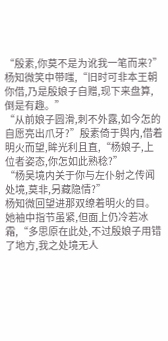“殷素,你莫不是为讹我一笔而来?”杨知微笑中带嗤,“旧时可非本王朝你借,乃是殷娘子自赠,现下来盘算,倒是有趣。”
“从前娘子圆滑,刺不外露,如今怎的自愿亮出爪牙?”殷素倚于舆内,借着明火而望,眸光利且直,“杨娘子,上位者姿态,你怎如此熟稔?”
“杨吴境内关于你与左仆射之传闻处境,莫非,另藏隐情?”
杨知微回望进那双缭着明火的目。
她袖中指节虽紧,但面上仍冷若冰霜,“多思原在此处,不过殷娘子用错了地方,我之处境无人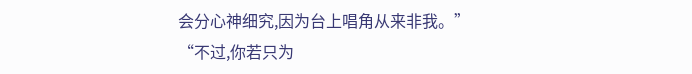会分心神细究,因为台上唱角从来非我。”
“不过,你若只为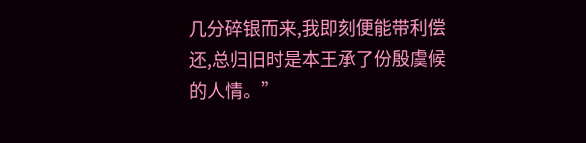几分碎银而来,我即刻便能带利偿还,总归旧时是本王承了份殷虞候的人情。”